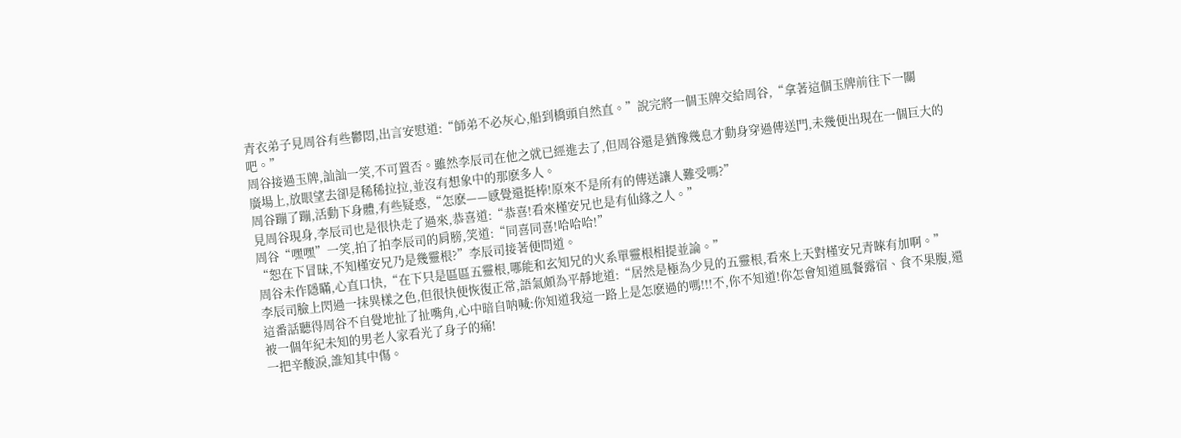青衣弟子見周谷有些鬱悶,出言安慰道:“師弟不必灰心,船到橋頭自然直。”說完將一個玉牌交給周谷,“拿著這個玉牌前往下一關吧。”
周谷接過玉牌,訕訕一笑,不可置否。雖然李辰司在他之就已經進去了,但周谷還是猶豫幾息才動身穿過傳送門,未幾便出現在一個巨大的廣場上,放眼望去卻是稀稀拉拉,並沒有想象中的那麽多人。
周谷蹦了蹦,活動下身體,有些疑惑,“怎麽——感覺還挺棒!原來不是所有的傳送讓人難受嗎?”
見周谷現身,李辰司也是很快走了過來,恭喜道:“恭喜!看來槿安兄也是有仙緣之人。”
周谷“嘿嘿”一笑,拍了拍李辰司的肩膀,笑道:“同喜同喜!哈哈哈!”
“恕在下冒昧,不知槿安兄乃是幾靈根?”李辰司接著便問道。
周谷未作隱瞞,心直口快,“在下只是區區五靈根,哪能和玄知兄的火系單靈根相提並論。”
李辰司臉上閃過一抹異樣之色,但很快便恢復正常,語氣頗為平靜地道:“居然是極為少見的五靈根,看來上天對槿安兄青睞有加啊。”
這番話聽得周谷不自覺地扯了扯嘴角,心中暗自呐喊:你知道我這一路上是怎麽過的嗎!!!不,你不知道!你怎會知道風餐露宿、食不果腹,還被一個年紀未知的男老人家看光了身子的痛!
一把辛酸淚,誰知其中傷。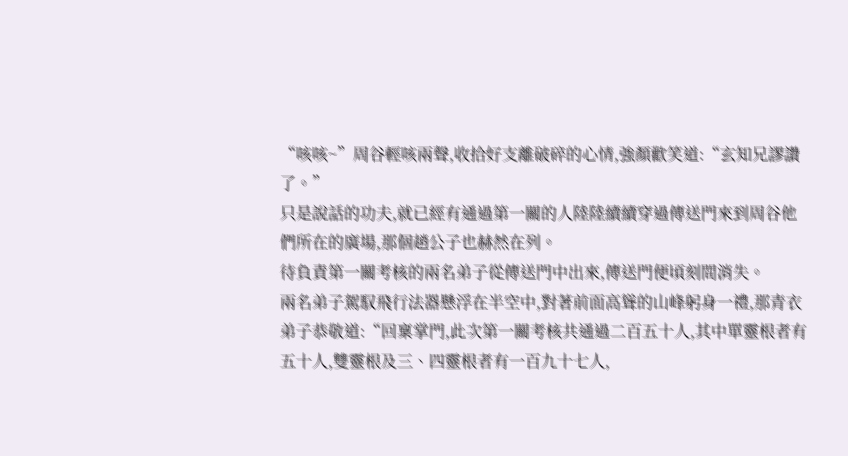“咳咳~”周谷輕咳兩聲,收拾好支離破碎的心情,強顏歡笑道:“玄知兄謬讚了。”
只是說話的功夫,就已經有通過第一關的人陸陸續續穿過傳送門來到周谷他們所在的廣場,那個趙公子也赫然在列。
待負責第一關考核的兩名弟子從傳送門中出來,傳送門便頃刻間消失。
兩名弟子駕馭飛行法器懸浮在半空中,對著前面高聳的山峰躬身一禮,那青衣弟子恭敬道:“回稟掌門,此次第一關考核共通過二百五十人,其中單靈根者有五十人,雙靈根及三、四靈根者有一百九十七人,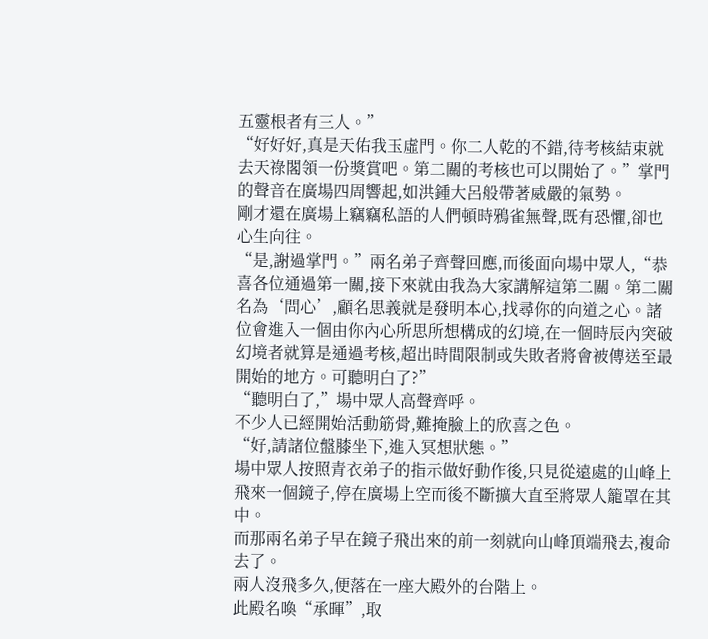五靈根者有三人。”
“好好好,真是天佑我玉虛門。你二人乾的不錯,待考核結束就去天祿閣領一份獎賞吧。第二關的考核也可以開始了。”掌門的聲音在廣場四周響起,如洪鍾大呂般帶著威嚴的氣勢。
剛才還在廣場上竊竊私語的人們頓時鴉雀無聲,既有恐懼,卻也心生向往。
“是,謝過掌門。”兩名弟子齊聲回應,而後面向場中眾人,“恭喜各位通過第一關,接下來就由我為大家講解這第二關。第二關名為‘問心’,顧名思義就是發明本心,找尋你的向道之心。諸位會進入一個由你內心所思所想構成的幻境,在一個時辰內突破幻境者就算是通過考核,超出時間限制或失敗者將會被傳送至最開始的地方。可聽明白了?”
“聽明白了,”場中眾人高聲齊呼。
不少人已經開始活動筋骨,難掩臉上的欣喜之色。
“好,請諸位盤膝坐下,進入冥想狀態。”
場中眾人按照青衣弟子的指示做好動作後,只見從遠處的山峰上飛來一個鏡子,停在廣場上空而後不斷擴大直至將眾人籠罩在其中。
而那兩名弟子早在鏡子飛出來的前一刻就向山峰頂端飛去,複命去了。
兩人沒飛多久,便落在一座大殿外的台階上。
此殿名喚“承暉”,取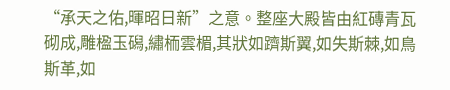“承天之佑,暉昭日新”之意。整座大殿皆由紅磚青瓦砌成,雕楹玉磶,繡栭雲楣,其狀如躋斯翼,如失斯棘,如鳥斯革,如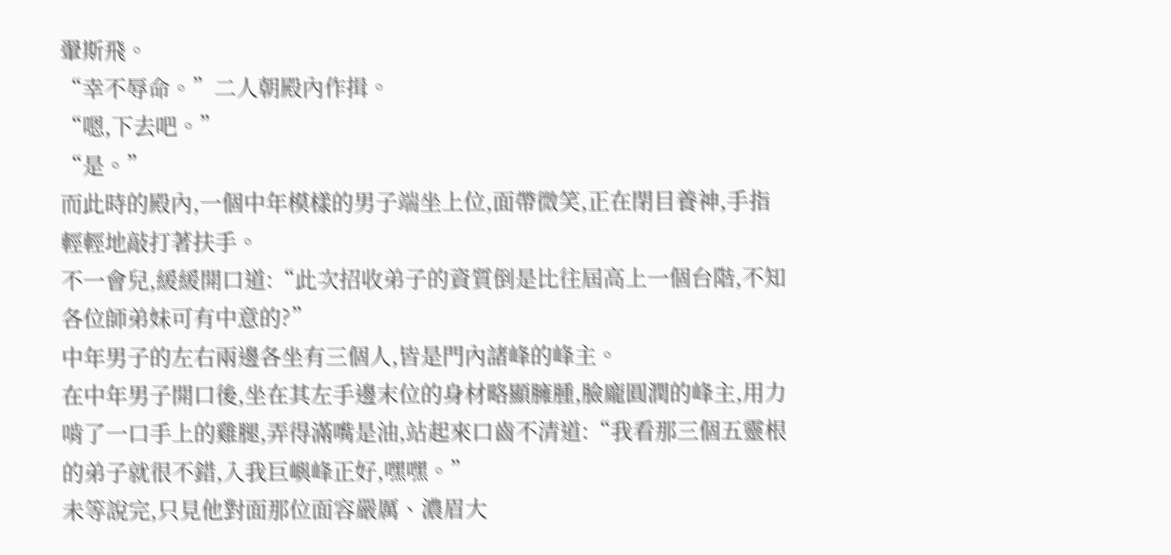翬斯飛。
“幸不辱命。”二人朝殿內作揖。
“嗯,下去吧。”
“是。”
而此時的殿內,一個中年模樣的男子端坐上位,面帶微笑,正在閉目養神,手指輕輕地敲打著扶手。
不一會兒,緩緩開口道:“此次招收弟子的資質倒是比往屆高上一個台階,不知各位師弟妹可有中意的?”
中年男子的左右兩邊各坐有三個人,皆是門內諸峰的峰主。
在中年男子開口後,坐在其左手邊末位的身材略顯臃腫,臉龐圓潤的峰主,用力啃了一口手上的雞腿,弄得滿嘴是油,站起來口齒不清道:“我看那三個五靈根的弟子就很不錯,入我巨嶼峰正好,嘿嘿。”
未等說完,只見他對面那位面容嚴厲、濃眉大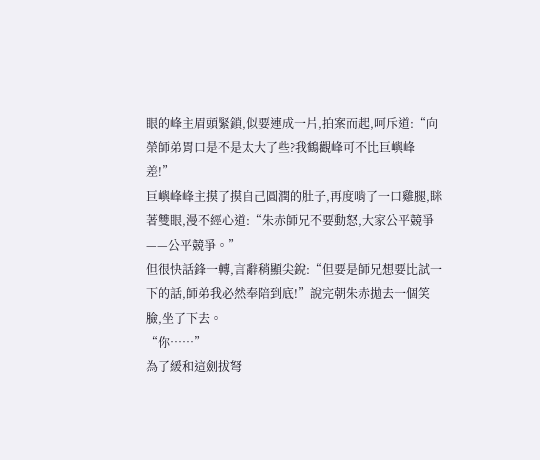眼的峰主眉頭緊鎖,似要連成一片,拍案而起,呵斥道:“向榮師弟胃口是不是太大了些?我鶴觀峰可不比巨嶼峰差!”
巨嶼峰峰主摸了摸自己圓潤的肚子,再度啃了一口雞腿,眯著雙眼,漫不經心道:“朱赤師兄不要動怒,大家公平競爭——公平競爭。”
但很快話鋒一轉,言辭稍顯尖銳:“但要是師兄想要比試一下的話,師弟我必然奉陪到底!”說完朝朱赤拋去一個笑臉,坐了下去。
“你……”
為了緩和這劍拔弩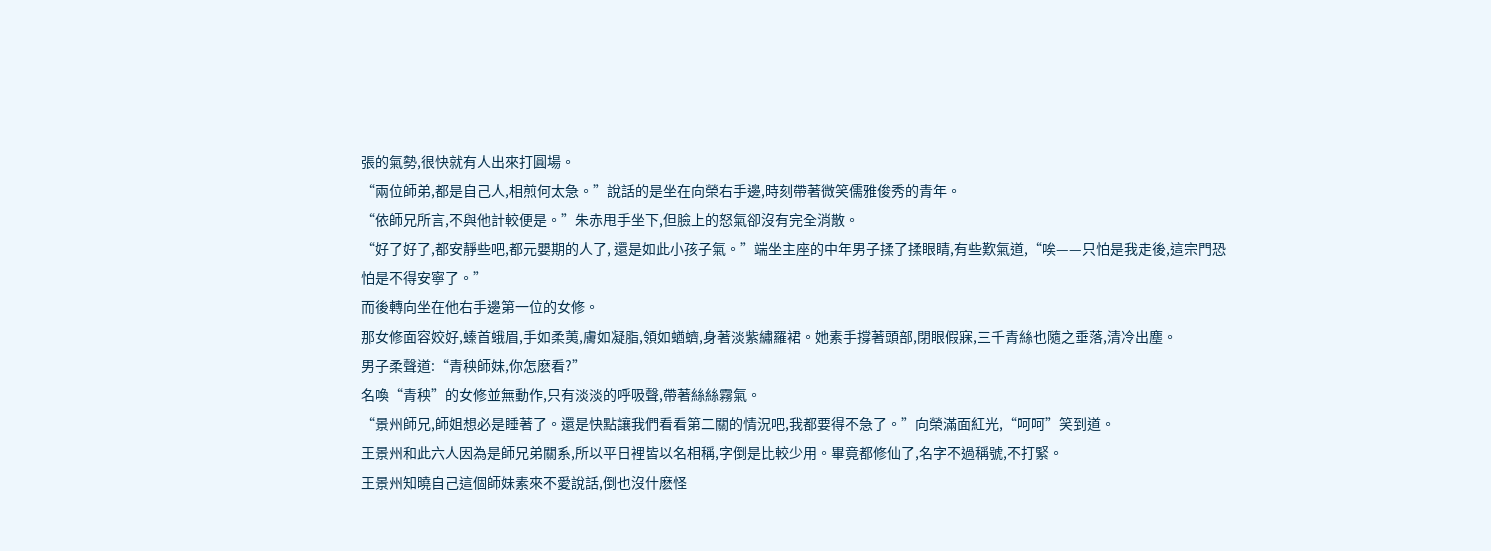張的氣勢,很快就有人出來打圓場。
“兩位師弟,都是自己人,相煎何太急。”說話的是坐在向榮右手邊,時刻帶著微笑儒雅俊秀的青年。
“依師兄所言,不與他計較便是。”朱赤甩手坐下,但臉上的怒氣卻沒有完全消散。
“好了好了,都安靜些吧,都元嬰期的人了, 還是如此小孩子氣。”端坐主座的中年男子揉了揉眼睛,有些歎氣道,“唉——只怕是我走後,這宗門恐怕是不得安寧了。”
而後轉向坐在他右手邊第一位的女修。
那女修面容姣好,螓首蛾眉,手如柔荑,膚如凝脂,領如蝤蠐,身著淡紫繡羅裙。她素手撐著頭部,閉眼假寐,三千青絲也隨之垂落,清冷出塵。
男子柔聲道:“青秧師妹,你怎麽看?”
名喚“青秧”的女修並無動作,只有淡淡的呼吸聲,帶著絲絲霧氣。
“景州師兄,師姐想必是睡著了。還是快點讓我們看看第二關的情況吧,我都要得不急了。”向榮滿面紅光,“呵呵”笑到道。
王景州和此六人因為是師兄弟關系,所以平日裡皆以名相稱,字倒是比較少用。畢竟都修仙了,名字不過稱號,不打緊。
王景州知曉自己這個師妹素來不愛說話,倒也沒什麽怪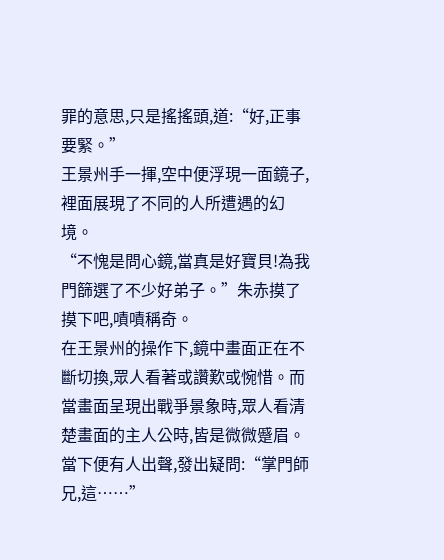罪的意思,只是搖搖頭,道:“好,正事要緊。”
王景州手一揮,空中便浮現一面鏡子,裡面展現了不同的人所遭遇的幻境。
“不愧是問心鏡,當真是好寶貝!為我門篩選了不少好弟子。”朱赤摸了摸下吧,嘖嘖稱奇。
在王景州的操作下,鏡中畫面正在不斷切換,眾人看著或讚歎或惋惜。而當畫面呈現出戰爭景象時,眾人看清楚畫面的主人公時,皆是微微蹙眉。
當下便有人出聲,發出疑問:“掌門師兄,這……”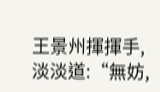王景州揮揮手,淡淡道:“無妨,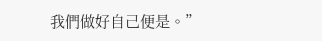我們做好自己便是。”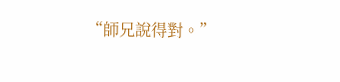“師兄說得對。”